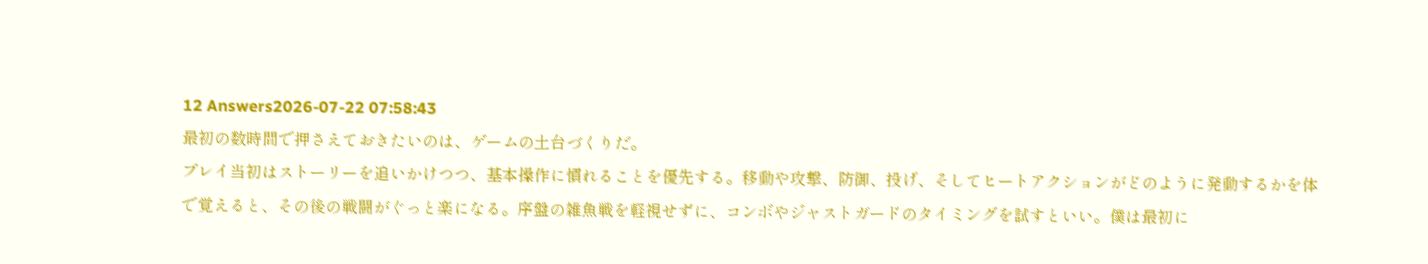12 Answers2026-07-22 07:58:43
最初の数時間で押さえておきたいのは、ゲームの土台づくりだ。
プレイ当初はストーリーを追いかけつつ、基本操作に慣れることを優先する。移動や攻撃、防御、投げ、そしてヒートアクションがどのように発動するかを体で覚えると、その後の戦闘がぐっと楽になる。序盤の雑魚戦を軽視せずに、コンボやジャストガードのタイミングを試すといい。僕は最初に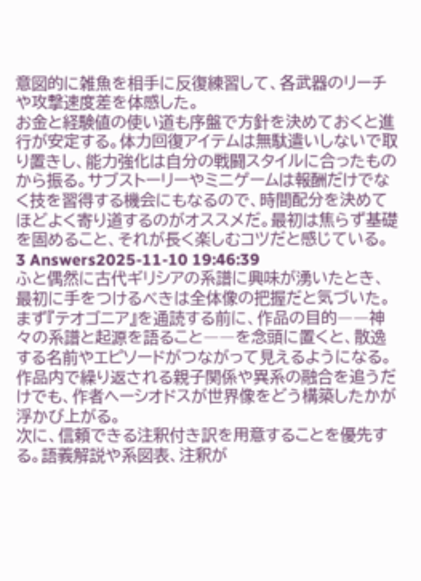意図的に雑魚を相手に反復練習して、各武器のリーチや攻撃速度差を体感した。
お金と経験値の使い道も序盤で方針を決めておくと進行が安定する。体力回復アイテムは無駄遣いしないで取り置きし、能力強化は自分の戦闘スタイルに合ったものから振る。サブストーリーやミニゲームは報酬だけでなく技を習得する機会にもなるので、時間配分を決めてほどよく寄り道するのがオススメだ。最初は焦らず基礎を固めること、それが長く楽しむコツだと感じている。
3 Answers2025-11-10 19:46:39
ふと偶然に古代ギリシアの系譜に興味が湧いたとき、最初に手をつけるべきは全体像の把握だと気づいた。まず『テオゴニア』を通読する前に、作品の目的――神々の系譜と起源を語ること――を念頭に置くと、散逸する名前やエピソードがつながって見えるようになる。作品内で繰り返される親子関係や異系の融合を追うだけでも、作者ヘーシオドスが世界像をどう構築したかが浮かび上がる。
次に、信頼できる注釈付き訳を用意することを優先する。語義解説や系図表、注釈が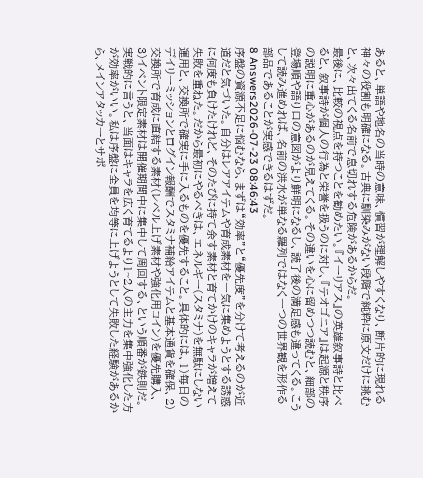あると、単語や地名の当時の意味、慣習が理解しやすくなり、断片的に現れる神々の役割も明確になる。古典に馴染みがない段階で純粋に原文だけに挑むと、次々出てくる名前で息切れする危険があるからだ。
最後に、比較の視点を持つことを勧めたい。『イーリアス』の英雄叙事詩と比べると、叙事詩が個人の行為と栄誉を扱うのに対し、『テオゴニア』は起源と秩序の説明に重心があるのが見えてくる。その違いを心に留めつつ読むと、細部の登場順や語り口の意図がより鮮明になるし、読了後の満足感も違ってくる。こうして読み進めれば、名前の洪水が単なる羅列ではなく一つの世界観を形作る部品であることが実感できるはずだ。
8 Answers2026-07-23 08:46:43
序盤の資源不足に悩むなら、まずは“効率”と“優先度”を分けて考えるのが近道だと気づいた。自分はレアアイテムや育成素材を一気に集めようとする誘惑に何度も負けたけれど、そのたびに持て余す素材と育てかけのキャラが増えて失敗を重ねた。だから最初にやるべきは、エネルギー(スタミナ)を無駄にしない運用と、交換所で確実に手に入るものを優先すること。具体的には、1)毎日のデイリーミッションとログイン報酬でスタミナ補給アイテムと基本通貨を確保、2)交換所で育成に直結する素材(レベル上げ素材や強化用コイン)を優先購入、3)イベント限定素材は開催期間中に集中して周回する、という順番が鉄則だ。
実戦的に言うと、当面はキャラを広く育てるより1~2人の主力を集中強化した方が効率がいい。私は序盤に全員を均等に上げようとして失敗した経験があるから、メインアタッカーとサポ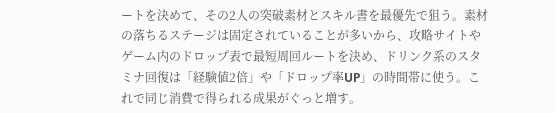ートを決めて、その2人の突破素材とスキル書を最優先で狙う。素材の落ちるステージは固定されていることが多いから、攻略サイトやゲーム内のドロップ表で最短周回ルートを決め、ドリンク系のスタミナ回復は「経験値2倍」や「ドロップ率UP」の時間帯に使う。これで同じ消費で得られる成果がぐっと増す。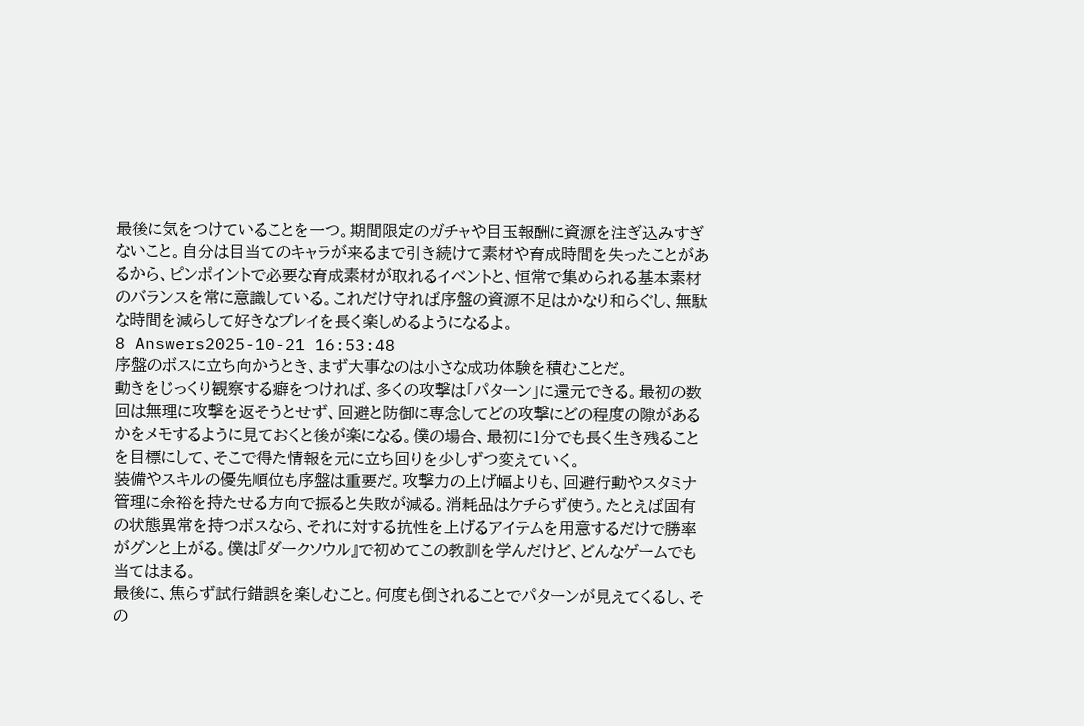最後に気をつけていることを一つ。期間限定のガチャや目玉報酬に資源を注ぎ込みすぎないこと。自分は目当てのキャラが来るまで引き続けて素材や育成時間を失ったことがあるから、ピンポイントで必要な育成素材が取れるイベントと、恒常で集められる基本素材のバランスを常に意識している。これだけ守れば序盤の資源不足はかなり和らぐし、無駄な時間を減らして好きなプレイを長く楽しめるようになるよ。
8 Answers2025-10-21 16:53:48
序盤のボスに立ち向かうとき、まず大事なのは小さな成功体験を積むことだ。
動きをじっくり観察する癖をつければ、多くの攻撃は「パターン」に還元できる。最初の数回は無理に攻撃を返そうとせず、回避と防御に専念してどの攻撃にどの程度の隙があるかをメモするように見ておくと後が楽になる。僕の場合、最初に1分でも長く生き残ることを目標にして、そこで得た情報を元に立ち回りを少しずつ変えていく。
装備やスキルの優先順位も序盤は重要だ。攻撃力の上げ幅よりも、回避行動やスタミナ管理に余裕を持たせる方向で振ると失敗が減る。消耗品はケチらず使う。たとえば固有の状態異常を持つボスなら、それに対する抗性を上げるアイテムを用意するだけで勝率がグンと上がる。僕は『ダークソウル』で初めてこの教訓を学んだけど、どんなゲームでも当てはまる。
最後に、焦らず試行錯誤を楽しむこと。何度も倒されることでパターンが見えてくるし、その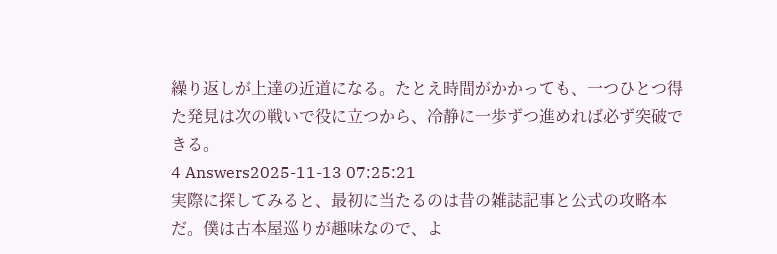繰り返しが上達の近道になる。たとえ時間がかかっても、一つひとつ得た発見は次の戦いで役に立つから、冷静に一歩ずつ進めれば必ず突破できる。
4 Answers2025-11-13 07:25:21
実際に探してみると、最初に当たるのは昔の雑誌記事と公式の攻略本だ。僕は古本屋巡りが趣味なので、よ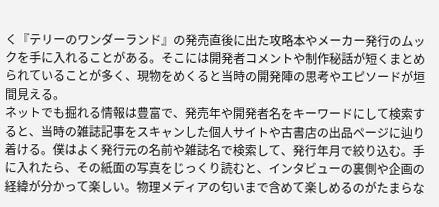く『テリーのワンダーランド』の発売直後に出た攻略本やメーカー発行のムックを手に入れることがある。そこには開発者コメントや制作秘話が短くまとめられていることが多く、現物をめくると当時の開発陣の思考やエピソードが垣間見える。
ネットでも掘れる情報は豊富で、発売年や開発者名をキーワードにして検索すると、当時の雑誌記事をスキャンした個人サイトや古書店の出品ページに辿り着ける。僕はよく発行元の名前や雑誌名で検索して、発行年月で絞り込む。手に入れたら、その紙面の写真をじっくり読むと、インタビューの裏側や企画の経緯が分かって楽しい。物理メディアの匂いまで含めて楽しめるのがたまらな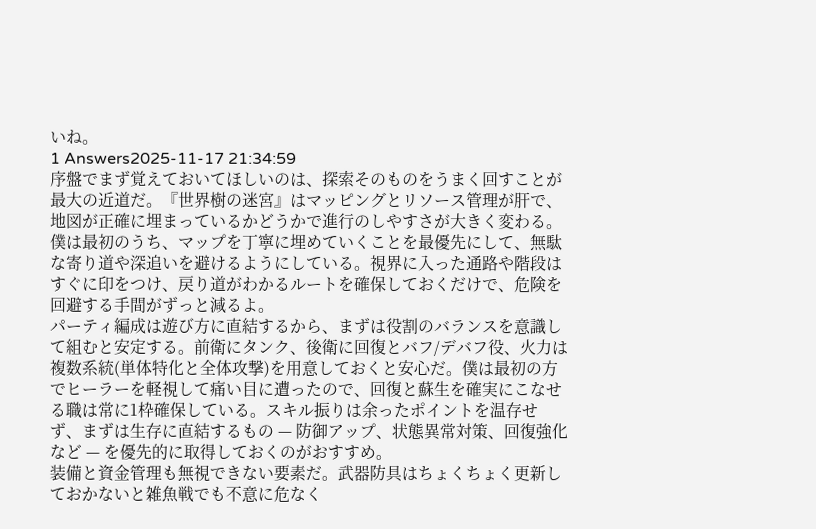いね。
1 Answers2025-11-17 21:34:59
序盤でまず覚えておいてほしいのは、探索そのものをうまく回すことが最大の近道だ。『世界樹の迷宮』はマッピングとリソース管理が肝で、地図が正確に埋まっているかどうかで進行のしやすさが大きく変わる。僕は最初のうち、マップを丁寧に埋めていくことを最優先にして、無駄な寄り道や深追いを避けるようにしている。視界に入った通路や階段はすぐに印をつけ、戻り道がわかるルートを確保しておくだけで、危険を回避する手間がずっと減るよ。
パーティ編成は遊び方に直結するから、まずは役割のバランスを意識して組むと安定する。前衛にタンク、後衛に回復とバフ/デバフ役、火力は複数系統(単体特化と全体攻撃)を用意しておくと安心だ。僕は最初の方でヒーラーを軽視して痛い目に遭ったので、回復と蘇生を確実にこなせる職は常に1枠確保している。スキル振りは余ったポイントを温存せず、まずは生存に直結するもの — 防御アップ、状態異常対策、回復強化など — を優先的に取得しておくのがおすすめ。
装備と資金管理も無視できない要素だ。武器防具はちょくちょく更新しておかないと雑魚戦でも不意に危なく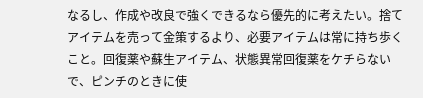なるし、作成や改良で強くできるなら優先的に考えたい。捨てアイテムを売って金策するより、必要アイテムは常に持ち歩くこと。回復薬や蘇生アイテム、状態異常回復薬をケチらないで、ピンチのときに使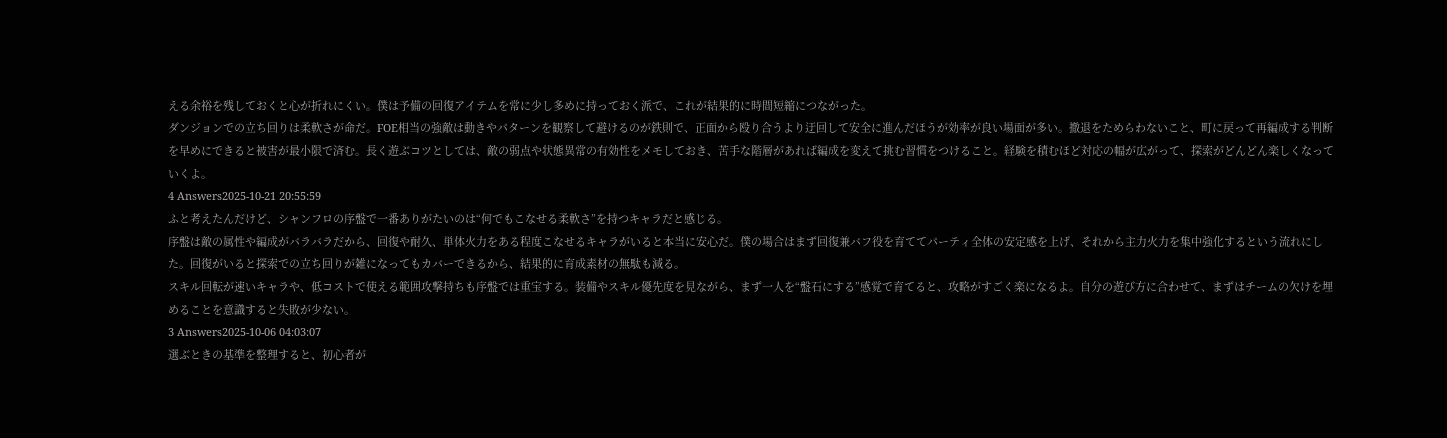える余裕を残しておくと心が折れにくい。僕は予備の回復アイテムを常に少し多めに持っておく派で、これが結果的に時間短縮につながった。
ダンジョンでの立ち回りは柔軟さが命だ。FOE相当の強敵は動きやパターンを観察して避けるのが鉄則で、正面から殴り合うより迂回して安全に進んだほうが効率が良い場面が多い。撤退をためらわないこと、町に戻って再編成する判断を早めにできると被害が最小限で済む。長く遊ぶコツとしては、敵の弱点や状態異常の有効性をメモしておき、苦手な階層があれば編成を変えて挑む習慣をつけること。経験を積むほど対応の幅が広がって、探索がどんどん楽しくなっていくよ。
4 Answers2025-10-21 20:55:59
ふと考えたんだけど、シャンフロの序盤で一番ありがたいのは“何でもこなせる柔軟さ”を持つキャラだと感じる。
序盤は敵の属性や編成がバラバラだから、回復や耐久、単体火力をある程度こなせるキャラがいると本当に安心だ。僕の場合はまず回復兼バフ役を育ててパーティ全体の安定感を上げ、それから主力火力を集中強化するという流れにした。回復がいると探索での立ち回りが雑になってもカバーできるから、結果的に育成素材の無駄も減る。
スキル回転が速いキャラや、低コストで使える範囲攻撃持ちも序盤では重宝する。装備やスキル優先度を見ながら、まず一人を“盤石にする”感覚で育てると、攻略がすごく楽になるよ。自分の遊び方に合わせて、まずはチームの欠けを埋めることを意識すると失敗が少ない。
3 Answers2025-10-06 04:03:07
選ぶときの基準を整理すると、初心者が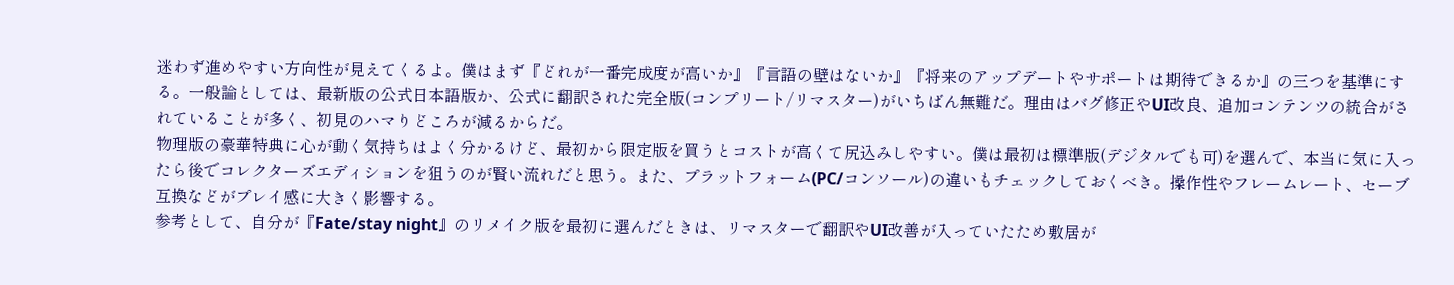迷わず進めやすい方向性が見えてくるよ。僕はまず『どれが一番完成度が高いか』『言語の壁はないか』『将来のアップデートやサポートは期待できるか』の三つを基準にする。一般論としては、最新版の公式日本語版か、公式に翻訳された完全版(コンプリート/リマスター)がいちばん無難だ。理由はバグ修正やUI改良、追加コンテンツの統合がされていることが多く、初見のハマりどころが減るからだ。
物理版の豪華特典に心が動く気持ちはよく分かるけど、最初から限定版を買うとコストが高くて尻込みしやすい。僕は最初は標準版(デジタルでも可)を選んで、本当に気に入ったら後でコレクターズエディションを狙うのが賢い流れだと思う。また、プラットフォーム(PC/コンソール)の違いもチェックしておくべき。操作性やフレームレート、セーブ互換などがプレイ感に大きく影響する。
参考として、自分が『Fate/stay night』のリメイク版を最初に選んだときは、リマスターで翻訳やUI改善が入っていたため敷居が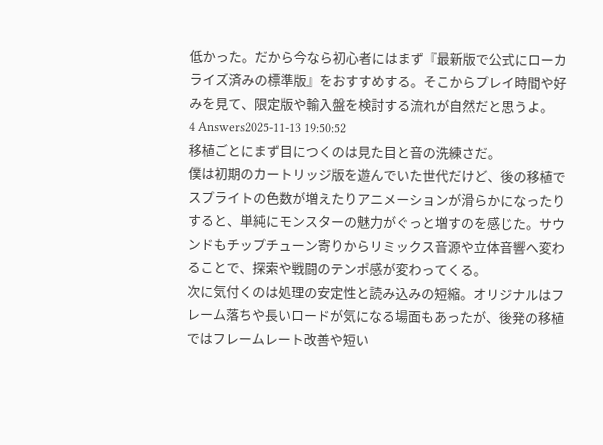低かった。だから今なら初心者にはまず『最新版で公式にローカライズ済みの標準版』をおすすめする。そこからプレイ時間や好みを見て、限定版や輸入盤を検討する流れが自然だと思うよ。
4 Answers2025-11-13 19:50:52
移植ごとにまず目につくのは見た目と音の洗練さだ。
僕は初期のカートリッジ版を遊んでいた世代だけど、後の移植でスプライトの色数が増えたりアニメーションが滑らかになったりすると、単純にモンスターの魅力がぐっと増すのを感じた。サウンドもチップチューン寄りからリミックス音源や立体音響へ変わることで、探索や戦闘のテンポ感が変わってくる。
次に気付くのは処理の安定性と読み込みの短縮。オリジナルはフレーム落ちや長いロードが気になる場面もあったが、後発の移植ではフレームレート改善や短い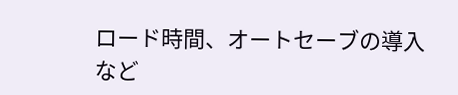ロード時間、オートセーブの導入など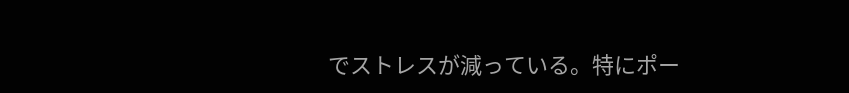でストレスが減っている。特にポー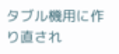タブル機用に作り直され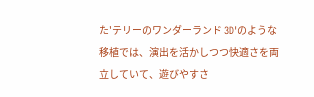た'テリーのワンダーランド 3D'のような移植では、演出を活かしつつ快適さを両立していて、遊びやすさ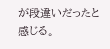が段違いだったと感じる。